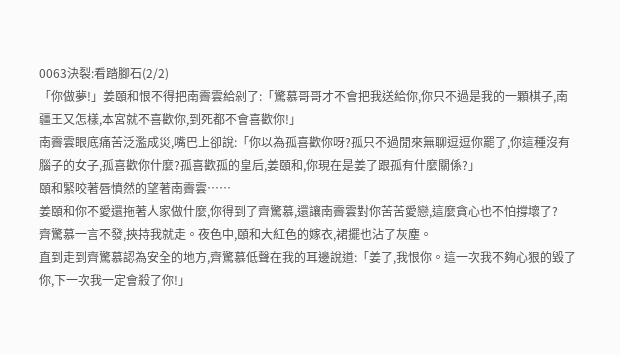0063決裂:看踏腳石(2/2)
「你做夢!」姜頤和恨不得把南霽雲給剁了:「驚慕哥哥才不會把我送給你,你只不過是我的一顆棋子,南疆王又怎樣,本宮就不喜歡你,到死都不會喜歡你!」
南霽雲眼底痛苦泛濫成災,嘴巴上卻說:「你以為孤喜歡你呀?孤只不過閒來無聊逗逗你罷了,你這種沒有腦子的女子,孤喜歡你什麼?孤喜歡孤的皇后,姜頤和,你現在是姜了跟孤有什麼關係?」
頤和緊咬著唇憤然的望著南霽雲……
姜頤和你不愛還拖著人家做什麼,你得到了齊驚慕,還讓南霽雲對你苦苦愛戀,這麼貪心也不怕撐壞了?
齊驚慕一言不發,挾持我就走。夜色中,頤和大紅色的嫁衣,裙擺也沾了灰塵。
直到走到齊驚慕認為安全的地方,齊驚慕低聲在我的耳邊說道:「姜了,我恨你。這一次我不夠心狠的毀了你,下一次我一定會殺了你!」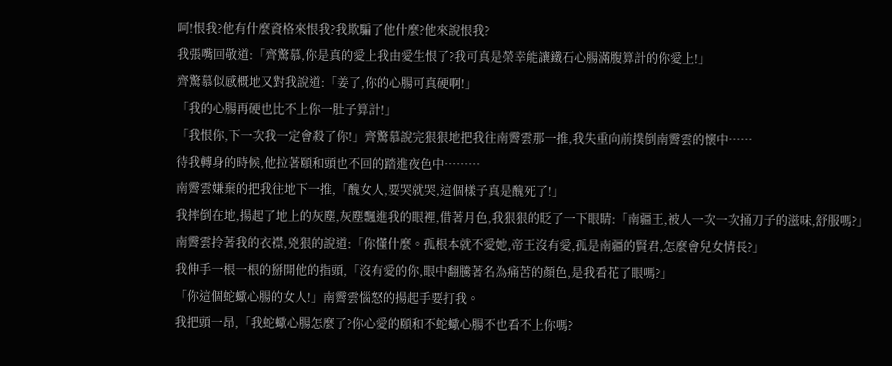呵!恨我?他有什麼資格來恨我?我欺騙了他什麼?他來說恨我?
我張嘴回敬道:「齊驚慕,你是真的愛上我由愛生恨了?我可真是榮幸能讓鐵石心腸滿腹算計的你愛上!」
齊驚慕似感概地又對我說道:「姜了,你的心腸可真硬啊!」
「我的心腸再硬也比不上你一肚子算計!」
「我恨你,下一次我一定會殺了你!」齊驚慕說完狠狠地把我往南霽雲那一推,我失重向前撲倒南霽雲的懷中……
待我轉身的時候,他拉著頤和頭也不回的踏進夜色中………
南霽雲嫌棄的把我往地下一推,「醜女人,要哭就哭,這個樣子真是醜死了!」
我摔倒在地,揚起了地上的灰塵,灰塵飄進我的眼裡,借著月色,我狠狠的眨了一下眼睛:「南疆王,被人一次一次捅刀子的滋味,舒服嗎?」
南霽雲拎著我的衣襟,兇狠的說道:「你懂什麼。孤根本就不愛她,帝王沒有愛,孤是南疆的賢君,怎麼會兒女情長?」
我伸手一根一根的掰開他的指頭,「沒有愛的你,眼中翻騰著名為痛苦的顏色,是我看花了眼嗎?」
「你這個蛇蠍心腸的女人!」南霽雲惱怒的揚起手要打我。
我把頭一昂,「我蛇蠍心腸怎麼了?你心愛的頤和不蛇蠍心腸不也看不上你嗎?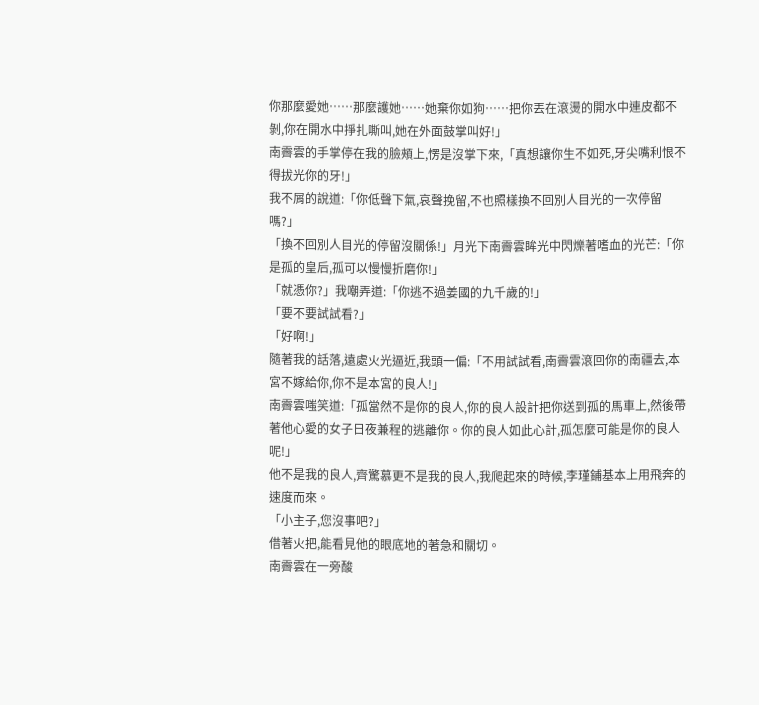你那麼愛她……那麼護她……她棄你如狗……把你丟在滾燙的開水中連皮都不剝,你在開水中掙扎嘶叫,她在外面鼓掌叫好!」
南霽雲的手掌停在我的臉頰上,愣是沒掌下來,「真想讓你生不如死,牙尖嘴利恨不得拔光你的牙!」
我不屑的說道:「你低聲下氣,哀聲挽留,不也照樣換不回別人目光的一次停留嗎?」
「換不回別人目光的停留沒關係!」月光下南霽雲眸光中閃爍著嗜血的光芒:「你是孤的皇后,孤可以慢慢折磨你!」
「就憑你?」我嘲弄道:「你逃不過姜國的九千歲的!」
「要不要試試看?」
「好啊!」
隨著我的話落,遠處火光逼近,我頭一偏:「不用試試看,南霽雲滾回你的南疆去,本宮不嫁給你,你不是本宮的良人!」
南霽雲嗤笑道:「孤當然不是你的良人,你的良人設計把你送到孤的馬車上,然後帶著他心愛的女子日夜兼程的逃離你。你的良人如此心計,孤怎麼可能是你的良人呢!」
他不是我的良人,齊驚慕更不是我的良人,我爬起來的時候,李瑾鋪基本上用飛奔的速度而來。
「小主子,您沒事吧?」
借著火把,能看見他的眼底地的著急和關切。
南霽雲在一旁酸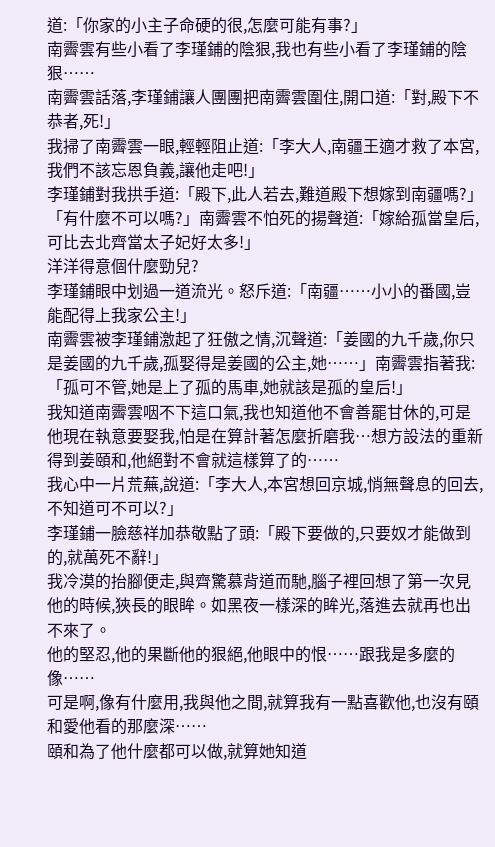道:「你家的小主子命硬的很,怎麼可能有事?」
南霽雲有些小看了李瑾鋪的陰狠,我也有些小看了李瑾鋪的陰狠……
南霽雲話落,李瑾鋪讓人團團把南霽雲圍住,開口道:「對,殿下不恭者,死!」
我掃了南霽雲一眼,輕輕阻止道:「李大人,南疆王適才救了本宮,我們不該忘恩負義,讓他走吧!」
李瑾鋪對我拱手道:「殿下,此人若去,難道殿下想嫁到南疆嗎?」
「有什麼不可以嗎?」南霽雲不怕死的揚聲道:「嫁給孤當皇后,可比去北齊當太子妃好太多!」
洋洋得意個什麼勁兒?
李瑾鋪眼中划過一道流光。怒斥道:「南疆……小小的番國,豈能配得上我家公主!」
南霽雲被李瑾鋪激起了狂傲之情,沉聲道:「姜國的九千歲,你只是姜國的九千歲,孤娶得是姜國的公主,她……」南霽雲指著我:「孤可不管,她是上了孤的馬車,她就該是孤的皇后!」
我知道南霽雲咽不下這口氣,我也知道他不會善罷甘休的,可是他現在執意要娶我,怕是在算計著怎麼折磨我…想方設法的重新得到姜頤和,他絕對不會就這樣算了的……
我心中一片荒蕪,說道:「李大人,本宮想回京城,悄無聲息的回去,不知道可不可以?」
李瑾鋪一臉慈祥加恭敬點了頭:「殿下要做的,只要奴才能做到的,就萬死不辭!」
我冷漠的抬腳便走,與齊驚慕背道而馳,腦子裡回想了第一次見他的時候,狹長的眼眸。如黑夜一樣深的眸光,落進去就再也出不來了。
他的堅忍,他的果斷他的狠絕,他眼中的恨……跟我是多麼的像……
可是啊,像有什麼用,我與他之間,就算我有一點喜歡他,也沒有頤和愛他看的那麼深……
頤和為了他什麼都可以做,就算她知道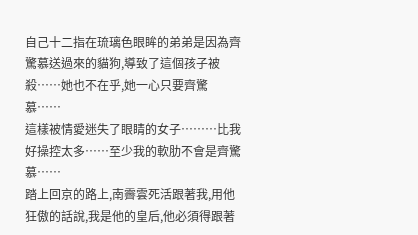自己十二指在琉璃色眼眸的弟弟是因為齊驚慕送過來的貓狗,導致了這個孩子被殺……她也不在乎,她一心只要齊驚慕……
這樣被情愛迷失了眼睛的女子………比我好操控太多……至少我的軟肋不會是齊驚慕……
踏上回京的路上,南霽雲死活跟著我,用他狂傲的話說,我是他的皇后,他必須得跟著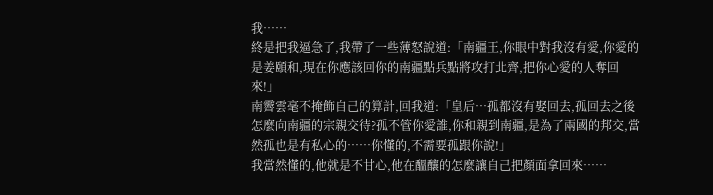我……
終是把我逼急了,我帶了一些薄怒說道:「南疆王,你眼中對我沒有愛,你愛的是姜頤和,現在你應該回你的南疆點兵點將攻打北齊,把你心愛的人奪回來!」
南霽雲毫不掩飾自己的算計,回我道:「皇后…孤都沒有娶回去,孤回去之後怎麼向南疆的宗親交待?孤不管你愛誰,你和親到南疆,是為了兩國的邦交,當然孤也是有私心的……你懂的,不需要孤跟你說!」
我當然懂的,他就是不甘心,他在醞釀的怎麼讓自己把顏面拿回來……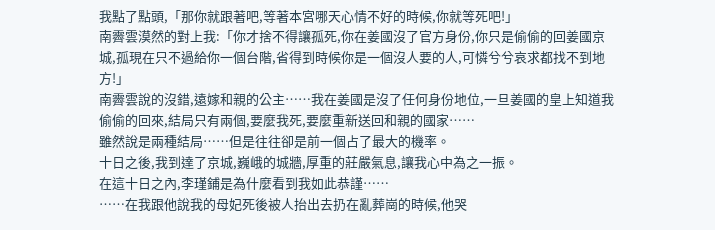我點了點頭,「那你就跟著吧,等著本宮哪天心情不好的時候,你就等死吧!」
南霽雲漠然的對上我:「你才捨不得讓孤死,你在姜國沒了官方身份,你只是偷偷的回姜國京城,孤現在只不過給你一個台階,省得到時候你是一個沒人要的人,可憐兮兮哀求都找不到地方!」
南霽雲說的沒錯,遠嫁和親的公主……我在姜國是沒了任何身份地位,一旦姜國的皇上知道我偷偷的回來,結局只有兩個,要麼我死,要麼重新送回和親的國家……
雖然說是兩種結局……但是往往卻是前一個占了最大的機率。
十日之後,我到達了京城,巍峨的城牆,厚重的莊嚴氣息,讓我心中為之一振。
在這十日之內,李瑾鋪是為什麼看到我如此恭謹……
……在我跟他說我的母妃死後被人抬出去扔在亂葬崗的時候,他哭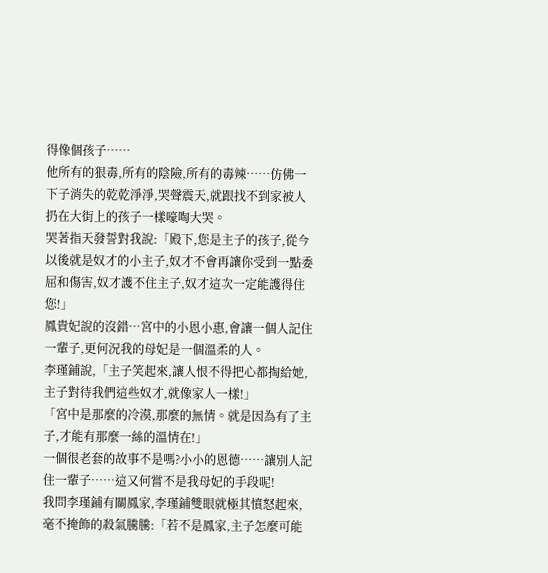得像個孩子……
他所有的狠毒,所有的陰險,所有的毒辣……仿佛一下子消失的乾乾淨淨,哭聲震天,就跟找不到家被人扔在大街上的孩子一樣嚎啕大哭。
哭著指天發誓對我說:「殿下,您是主子的孩子,從今以後就是奴才的小主子,奴才不會再讓你受到一點委屈和傷害,奴才護不住主子,奴才這次一定能護得住您!」
鳳貴妃說的沒錯…宮中的小恩小惠,會讓一個人記住一輩子,更何況我的母妃是一個溫柔的人。
李瑾鋪說,「主子笑起來,讓人恨不得把心都掏給她,主子對待我們這些奴才,就像家人一樣!」
「宮中是那麼的冷漠,那麼的無情。就是因為有了主子,才能有那麼一絲的溫情在!」
一個很老套的故事不是嗎?小小的恩德……讓別人記住一輩子……這又何嘗不是我母妃的手段呢!
我問李瑾鋪有關鳳家,李瑾鋪雙眼就極其憤怒起來,毫不掩飾的殺氣騰騰:「若不是鳳家,主子怎麼可能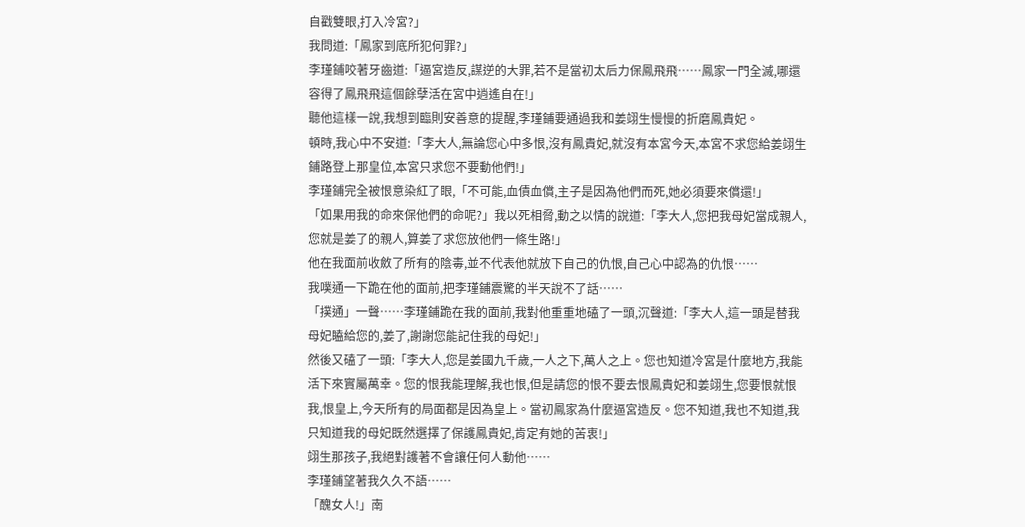自戳雙眼,打入冷宮?」
我問道:「鳳家到底所犯何罪?」
李瑾鋪咬著牙齒道:「逼宮造反,謀逆的大罪,若不是當初太后力保鳳飛飛……鳳家一門全滅,哪還容得了鳳飛飛這個餘孽活在宮中逍遙自在!」
聽他這樣一說,我想到臨則安善意的提醒,李瑾鋪要通過我和姜翊生慢慢的折磨鳳貴妃。
頓時,我心中不安道:「李大人,無論您心中多恨,沒有鳳貴妃,就沒有本宮今天,本宮不求您給姜翊生鋪路登上那皇位,本宮只求您不要動他們!」
李瑾鋪完全被恨意染紅了眼,「不可能,血債血償,主子是因為他們而死,她必須要來償還!」
「如果用我的命來保他們的命呢?」我以死相脅,動之以情的說道:「李大人,您把我母妃當成親人,您就是姜了的親人,算姜了求您放他們一條生路!」
他在我面前收斂了所有的陰毒,並不代表他就放下自己的仇恨,自己心中認為的仇恨……
我噗通一下跪在他的面前,把李瑾鋪震驚的半天說不了話……
「撲通」一聲……李瑾鋪跪在我的面前,我對他重重地磕了一頭,沉聲道:「李大人,這一頭是替我母妃瞌給您的,姜了,謝謝您能記住我的母妃!」
然後又磕了一頭:「李大人,您是姜國九千歲,一人之下,萬人之上。您也知道冷宮是什麼地方,我能活下來實屬萬幸。您的恨我能理解,我也恨,但是請您的恨不要去恨鳳貴妃和姜翊生,您要恨就恨我,恨皇上,今天所有的局面都是因為皇上。當初鳳家為什麼逼宮造反。您不知道,我也不知道,我只知道我的母妃既然選擇了保護鳳貴妃,肯定有她的苦衷!」
翊生那孩子,我絕對護著不會讓任何人動他……
李瑾鋪望著我久久不語……
「醜女人!」南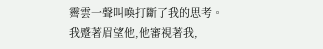霽雲一聲叫喚打斷了我的思考。
我蹙著眉望他,他審視著我,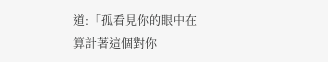道:「孤看見你的眼中在算計著這個對你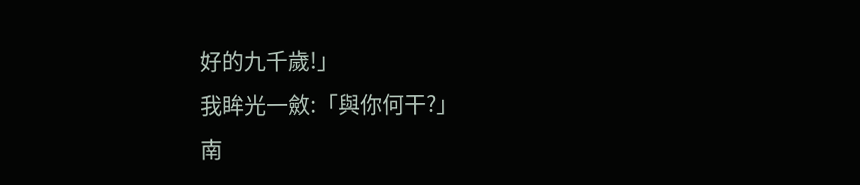好的九千歲!」
我眸光一斂:「與你何干?」
南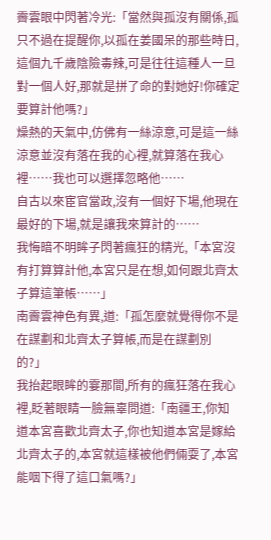霽雲眼中閃著冷光:「當然與孤沒有關係,孤只不過在提醒你,以孤在姜國呆的那些時日,這個九千歲陰險毒辣,可是往往這種人一旦對一個人好,那就是拼了命的對她好!你確定要算計他嗎?」
燥熱的天氣中,仿佛有一絲涼意,可是這一絲涼意並沒有落在我的心裡,就算落在我心裡……我也可以選擇忽略他……
自古以來宦官當政,沒有一個好下場,他現在最好的下場,就是讓我來算計的……
我悔暗不明眸子閃著瘋狂的精光,「本宮沒有打算算計他,本宮只是在想,如何跟北齊太子算這筆帳……」
南霽雲神色有異,道:「孤怎麼就覺得你不是在謀劃和北齊太子算帳,而是在謀劃別的?」
我抬起眼眸的霎那間,所有的瘋狂落在我心裡,眨著眼睛一臉無辜問道:「南疆王,你知道本宮喜歡北齊太子,你也知道本宮是嫁給北齊太子的,本宮就這樣被他們倆耍了,本宮能咽下得了這口氣嗎?」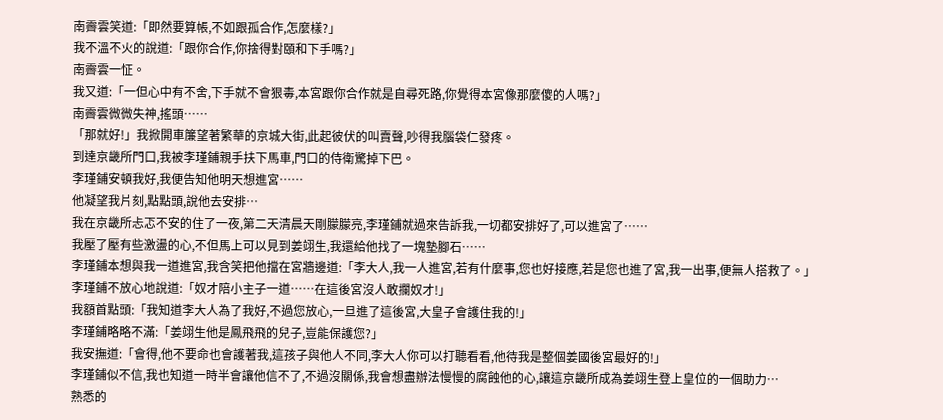南霽雲笑道:「即然要算帳,不如跟孤合作,怎麼樣?」
我不溫不火的說道:「跟你合作,你捨得對頤和下手嗎?」
南霽雲一怔。
我又道:「一但心中有不舍,下手就不會狠毒,本宮跟你合作就是自尋死路,你覺得本宮像那麼傻的人嗎?」
南霽雲微微失神,搖頭……
「那就好!」我掀開車簾望著繁華的京城大街,此起彼伏的叫賣聲,吵得我腦袋仁發疼。
到達京畿所門口,我被李瑾鋪親手扶下馬車,門口的侍衛驚掉下巴。
李瑾鋪安頓我好,我便告知他明天想進宮……
他凝望我片刻,點點頭,說他去安排…
我在京畿所忐忑不安的住了一夜,第二天清晨天剛朦朦亮,李瑾鋪就過來告訴我,一切都安排好了,可以進宮了……
我壓了壓有些激盪的心,不但馬上可以見到姜翊生,我還給他找了一塊墊腳石……
李瑾鋪本想與我一道進宮,我含笑把他擋在宮牆邊道:「李大人,我一人進宮,若有什麼事,您也好接應,若是您也進了宮,我一出事,便無人搭救了。」
李瑾鋪不放心地說道:「奴才陪小主子一道……在這後宮沒人敢攔奴才!」
我額首點頭:「我知道李大人為了我好,不過您放心,一旦進了這後宮,大皇子會護住我的!」
李瑾鋪略略不滿:「姜翊生他是鳳飛飛的兒子,豈能保護您?」
我安撫道:「會得,他不要命也會護著我,這孩子與他人不同,李大人你可以打聽看看,他待我是整個姜國後宮最好的!」
李瑾鋪似不信,我也知道一時半會讓他信不了,不過沒關係,我會想盡辦法慢慢的腐蝕他的心,讓這京畿所成為姜翊生登上皇位的一個助力…
熟悉的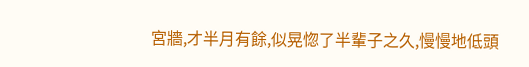宮牆,才半月有餘,似晃惚了半輩子之久,慢慢地低頭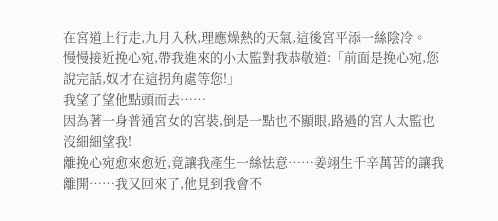在宮道上行走,九月入秋,理應燥熱的天氣,這後宮平添一絲陰冷。
慢慢接近挽心宛,帶我進來的小太監對我恭敬道:「前面是挽心宛,您說完話,奴才在這拐角處等您!」
我望了望他點頭而去……
因為著一身普通宮女的宮裝,倒是一點也不顯眼,路過的宮人太監也沒細細望我!
離挽心宛愈來愈近,竟讓我產生一絲怯意……姜翊生千辛萬苦的讓我離開……我又回來了,他見到我會不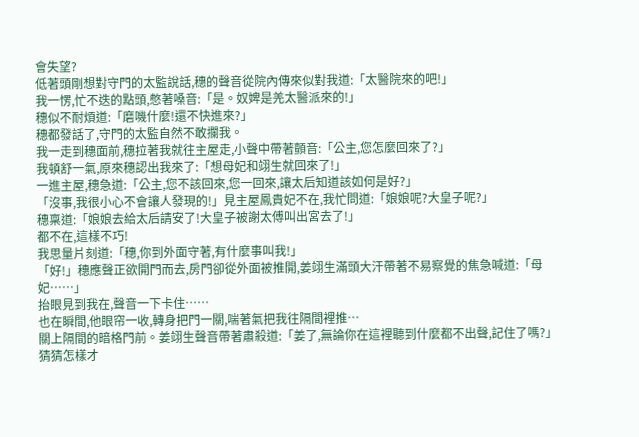會失望?
低著頭剛想對守門的太監說話,穗的聲音從院內傳來似對我道:「太醫院來的吧!」
我一愣,忙不迭的點頭,憋著嗓音:「是。奴婢是羌太醫派來的!」
穗似不耐煩道:「磨嘰什麼!還不快進來?」
穗都發話了,守門的太監自然不敢攔我。
我一走到穗面前,穗拉著我就往主屋走,小聲中帶著顫音:「公主,您怎麼回來了?」
我頓舒一氣,原來穗認出我來了:「想母妃和翊生就回來了!」
一進主屋,穗急道:「公主,您不該回來,您一回來,讓太后知道該如何是好?」
「沒事,我很小心不會讓人發現的!」見主屋鳳貴妃不在,我忙問道:「娘娘呢?大皇子呢?」
穗稟道:「娘娘去給太后請安了!大皇子被謝太傅叫出宮去了!」
都不在,這樣不巧!
我思量片刻道:「穗,你到外面守著,有什麼事叫我!」
「好!」穗應聲正欲開門而去,房門卻從外面被推開,姜翊生滿頭大汗帶著不易察覺的焦急喊道:「母妃……」
抬眼見到我在,聲音一下卡住……
也在瞬間,他眼帘一收,轉身把門一關,喘著氣把我往隔間裡推…
關上隔間的暗格門前。姜翊生聲音帶著肅殺道:「姜了,無論你在這裡聽到什麼都不出聲,記住了嗎?」
猜猜怎樣才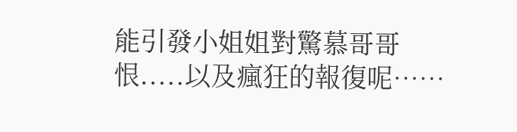能引發小姐姐對驚慕哥哥恨.....以及瘋狂的報復呢……